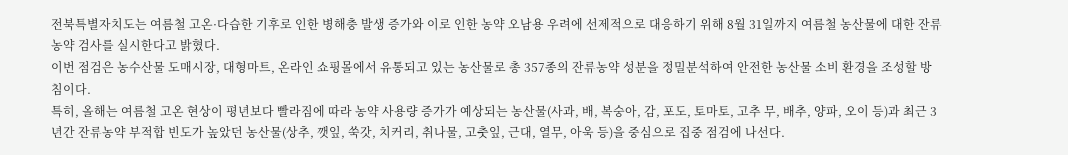전북특별자치도는 여름철 고온·다습한 기후로 인한 병해충 발생 증가와 이로 인한 농약 오남용 우려에 선제적으로 대응하기 위해 8월 31일까지 여름철 농산물에 대한 잔류농약 검사를 실시한다고 밝혔다.
이번 점검은 농수산물 도매시장, 대형마트, 온라인 쇼핑몰에서 유통되고 있는 농산물로 총 357종의 잔류농약 성분을 정밀분석하여 안전한 농산물 소비 환경을 조성할 방침이다.
특히, 올해는 여름철 고온 현상이 평년보다 빨라짐에 따라 농약 사용량 증가가 예상되는 농산물(사과, 배, 복숭아, 감, 포도, 토마토, 고추 무, 배추, 양파, 오이 등)과 최근 3년간 잔류농약 부적합 빈도가 높았던 농산물(상추, 깻잎, 쑥갓, 치커리, 취나물, 고춧잎, 근대, 열무, 아욱 등)을 중심으로 집중 점검에 나선다.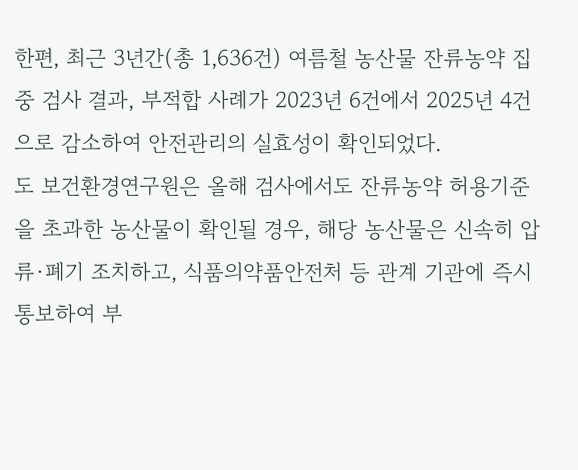한편, 최근 3년간(총 1,636건) 여름철 농산물 잔류농약 집중 검사 결과, 부적합 사례가 2023년 6건에서 2025년 4건으로 감소하여 안전관리의 실효성이 확인되었다.
도 보건환경연구원은 올해 검사에서도 잔류농약 허용기준을 초과한 농산물이 확인될 경우, 해당 농산물은 신속히 압류·폐기 조치하고, 식품의약품안전처 등 관계 기관에 즉시 통보하여 부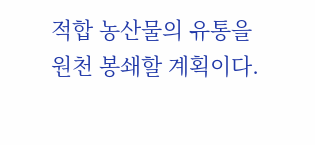적합 농산물의 유통을 원천 봉쇄할 계획이다.